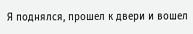Я поднялся, прошел к двери и вошел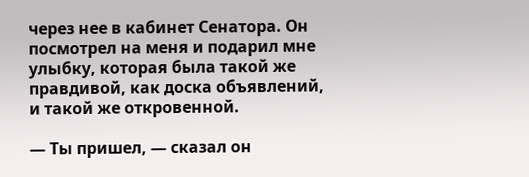через нее в кабинет Сенатора. Он посмотрел на меня и подарил мне улыбку, которая была такой же правдивой, как доска объявлений, и такой же откровенной.

— Ты пришел, — сказал он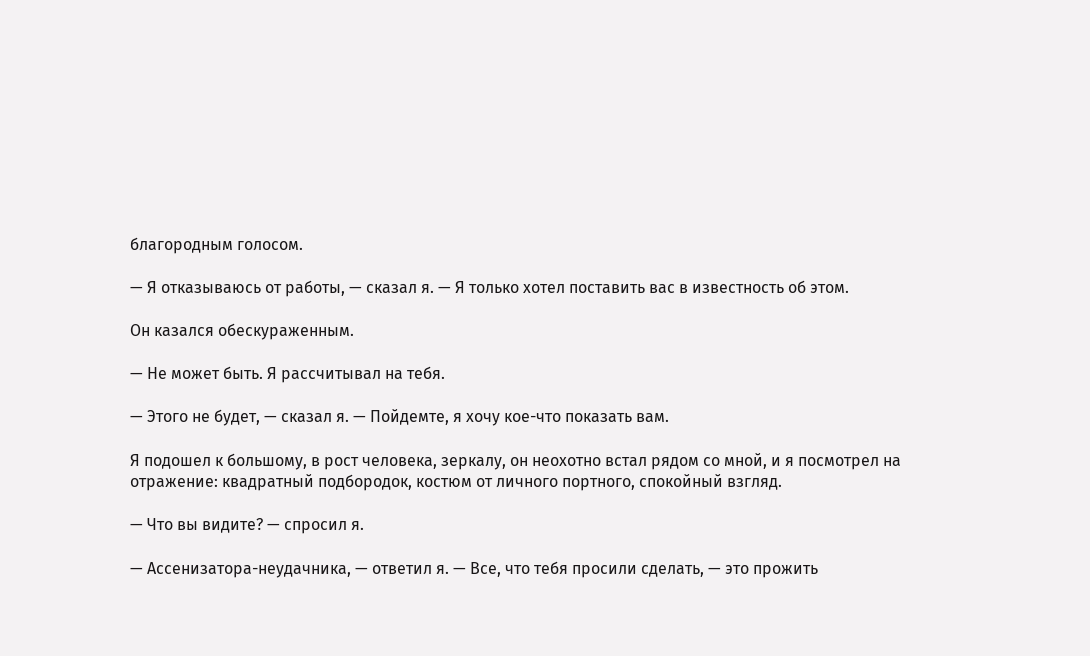благородным голосом.

— Я отказываюсь от работы, — сказал я. — Я только хотел поставить вас в известность об этом.

Он казался обескураженным.

— Не может быть. Я рассчитывал на тебя.

— Этого не будет, — сказал я. — Пойдемте, я хочу кое-что показать вам.

Я подошел к большому, в рост человека, зеркалу, он неохотно встал рядом со мной, и я посмотрел на отражение: квадратный подбородок, костюм от личного портного, спокойный взгляд.

— Что вы видите? — спросил я.

— Ассенизатора-неудачника, — ответил я. — Все, что тебя просили сделать, — это прожить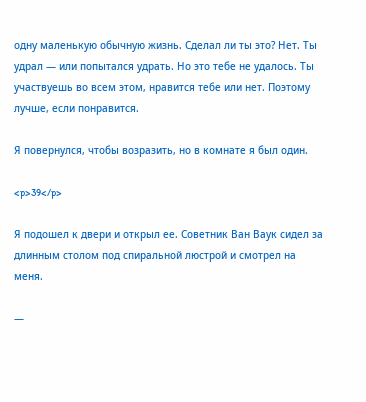одну маленькую обычную жизнь. Сделал ли ты это? Нет. Ты удрал — или попытался удрать. Но это тебе не удалось. Ты участвуешь во всем этом, нравится тебе или нет. Поэтому лучше, если понравится.

Я повернулся, чтобы возразить, но в комнате я был один.

<p>39</p>

Я подошел к двери и открыл ее. Советник Ван Ваук сидел за длинным столом под спиральной люстрой и смотрел на меня.

—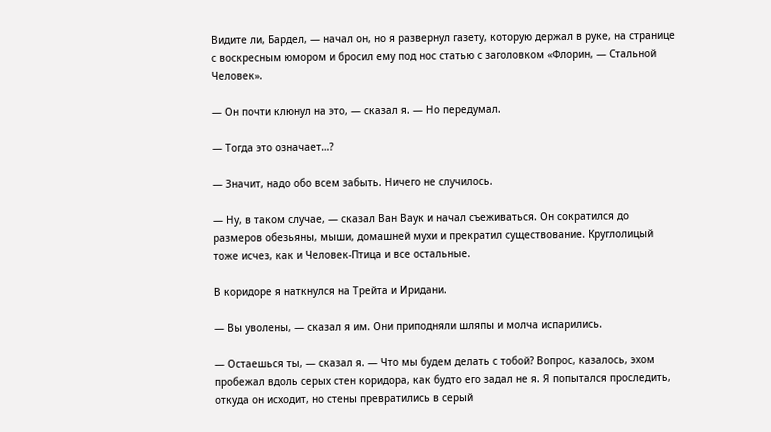Видите ли, Бардел, — начал он, но я развернул газету, которую держал в руке, на странице с воскресным юмором и бросил ему под нос статью с заголовком «Флорин, — Стальной Человек».

— Он почти клюнул на это, — сказал я. — Но передумал.

— Тогда это означает…?

— Значит, надо обо всем забыть. Ничего не случилось.

— Ну, в таком случае, — сказал Ван Ваук и начал съеживаться. Он сократился до размеров обезьяны, мыши, домашней мухи и прекратил существование. Круглолицый тоже исчез, как и Человек-Птица и все остальные.

В коридоре я наткнулся на Трейта и Иридани.

— Вы уволены, — сказал я им. Они приподняли шляпы и молча испарились.

— Остаешься ты, — сказал я. — Что мы будем делать с тобой? Вопрос, казалось, эхом пробежал вдоль серых стен коридора, как будто его задал не я. Я попытался проследить, откуда он исходит, но стены превратились в серый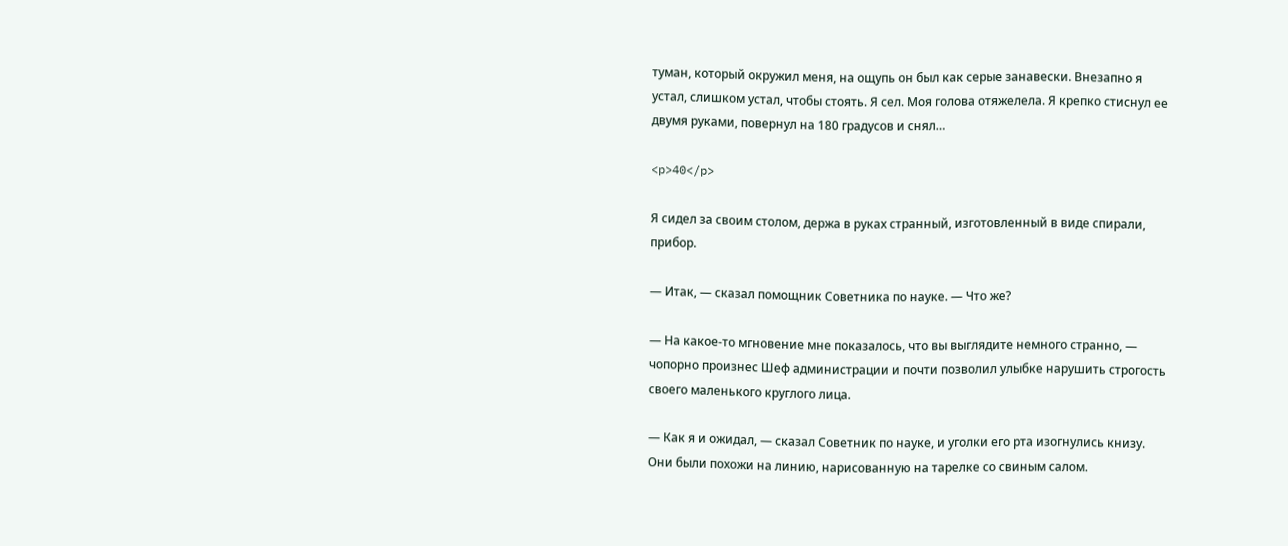туман, который окружил меня, на ощупь он был как серые занавески. Внезапно я устал, слишком устал, чтобы стоять. Я сел. Моя голова отяжелела. Я крепко стиснул ее двумя руками, повернул на 180 градусов и снял…

<p>40</p>

Я сидел за своим столом, держа в руках странный, изготовленный в виде спирали, прибор.

— Итак, — сказал помощник Советника по науке. — Что же?

— На какое-то мгновение мне показалось, что вы выглядите немного странно, — чопорно произнес Шеф администрации и почти позволил улыбке нарушить строгость своего маленького круглого лица.

— Как я и ожидал, — сказал Советник по науке, и уголки его рта изогнулись книзу. Они были похожи на линию, нарисованную на тарелке со свиным салом.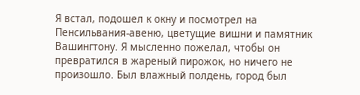Я встал, подошел к окну и посмотрел на Пенсильвания-авеню, цветущие вишни и памятник Вашингтону. Я мысленно пожелал, чтобы он превратился в жареный пирожок, но ничего не произошло. Был влажный полдень, город был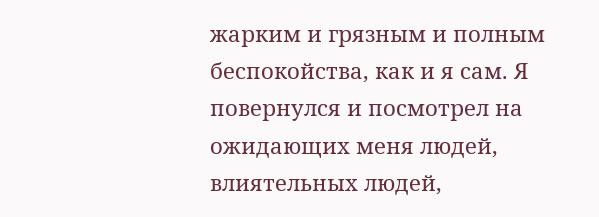жарким и грязным и полным беспокойства, как и я сам. Я повернулся и посмотрел на ожидающих меня людей, влиятельных людей,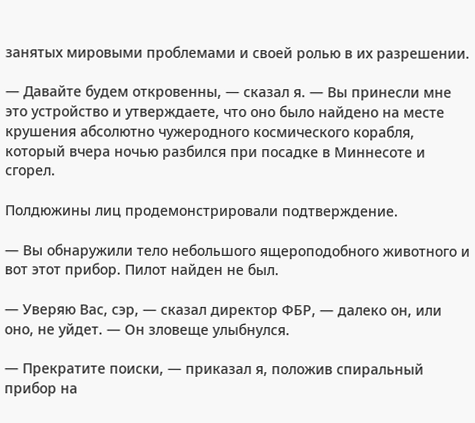занятых мировыми проблемами и своей ролью в их разрешении.

— Давайте будем откровенны, — сказал я. — Вы принесли мне это устройство и утверждаете, что оно было найдено на месте крушения абсолютно чужеродного космического корабля, который вчера ночью разбился при посадке в Миннесоте и сгорел.

Полдюжины лиц продемонстрировали подтверждение.

— Вы обнаружили тело небольшого ящероподобного животного и вот этот прибор. Пилот найден не был.

— Уверяю Вас, сэр, — сказал директор ФБР, — далеко он, или оно, не уйдет. — Он зловеще улыбнулся.

— Прекратите поиски, — приказал я, положив спиральный прибор на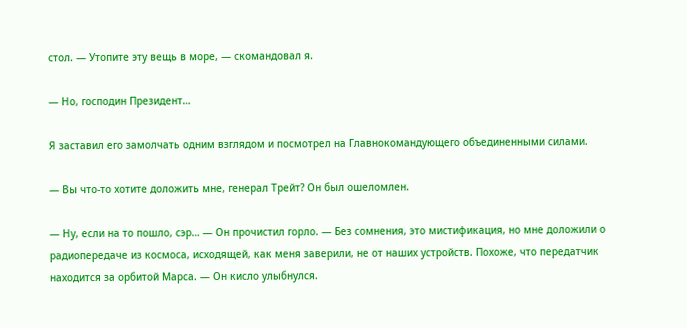стол. — Утопите эту вещь в море, — скомандовал я.

— Но, господин Президент…

Я заставил его замолчать одним взглядом и посмотрел на Главнокомандующего объединенными силами.

— Вы что-то хотите доложить мне, генерал Трейт? Он был ошеломлен.

— Ну, если на то пошло, сэр… — Он прочистил горло. — Без сомнения, это мистификация, но мне доложили о радиопередаче из космоса, исходящей, как меня заверили, не от наших устройств. Похоже, что передатчик находится за орбитой Марса. — Он кисло улыбнулся.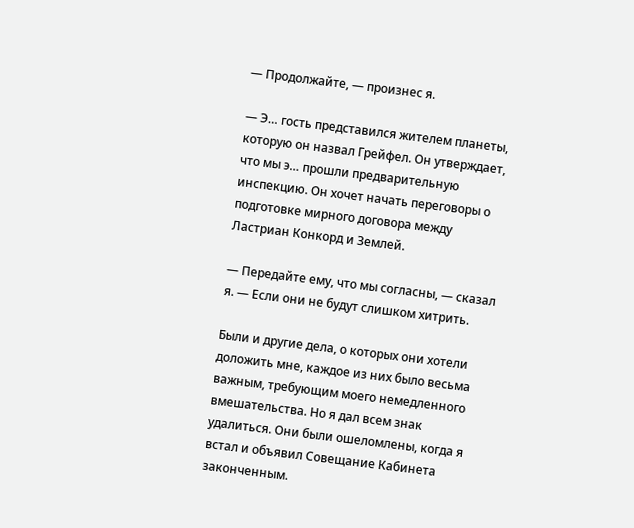— Продолжайте, — произнес я.

— Э… гость представился жителем планеты, которую он назвал Грейфел. Он утверждает, что мы э… прошли предварительную инспекцию. Он хочет начать переговоры о подготовке мирного договора между Ластриан Конкорд и Землей.

— Передайте ему, что мы согласны, — сказал я. — Если они не будут слишком хитрить.

Были и другие дела, о которых они хотели доложить мне, каждое из них было весьма важным, требующим моего немедленного вмешательства. Но я дал всем знак удалиться. Они были ошеломлены, когда я встал и объявил Совещание Кабинета законченным.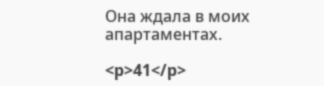Она ждала в моих апартаментах.

<p>41</p>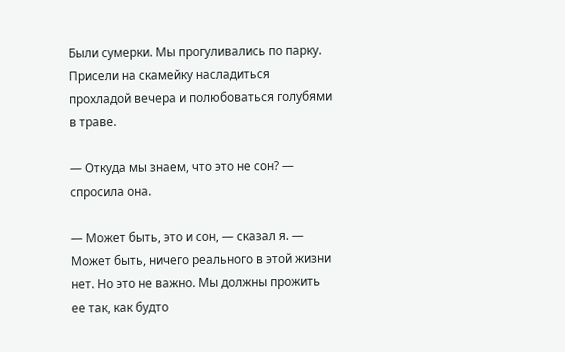Были сумерки. Мы прогуливались по парку. Присели на скамейку насладиться прохладой вечера и полюбоваться голубями в траве.

— Откуда мы знаем, что это не сон? — спросила она.

— Может быть, это и сон, — сказал я. — Может быть, ничего реального в этой жизни нет. Но это не важно. Мы должны прожить ее так, как будто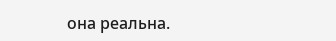она реальна.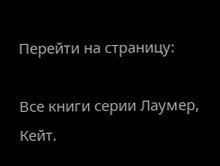Перейти на страницу:

Все книги серии Лаумер, Кейт.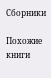Сборники

Похожие книги